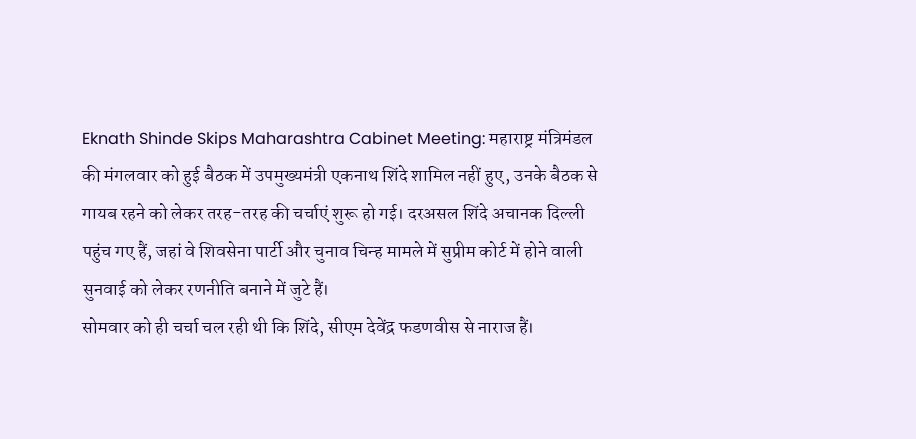Eknath Shinde Skips Maharashtra Cabinet Meeting: महाराष्ट्र मंत्रिमंडल की मंगलवार को हुई बैठक में उपमुख्यमंत्री एकनाथ शिंदे शामिल नहीं हुए, उनके बैठक से गायब रहने को लेकर तरह-तरह की चर्चाएं शुरू हो गई। दरअसल शिंदे अचानक दिल्ली पहुंच गए हैं, जहां वे शिवसेना पार्टी और चुनाव चिन्ह मामले में सुप्रीम कोर्ट में होने वाली सुनवाई को लेकर रणनीति बनाने में जुटे हैं।
सोमवार को ही चर्चा चल रही थी कि शिंदे, सीएम देवेंद्र फडणवीस से नाराज हैं।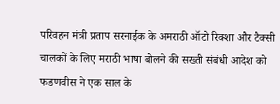परिवहन मंत्री प्रताप सरनाईक के अमराठी ऑटो रिक्शा और टैक्सी चालकों के लिए मराठी भाषा बोलने की सख्ती संबंधी आदेश को फडणवीस ने एक साल के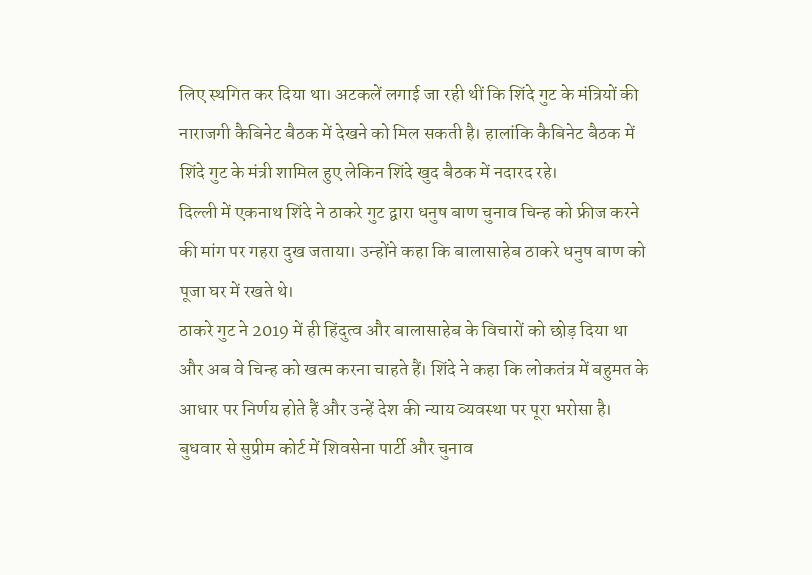लिए स्थगित कर दिया था। अटकलें लगाई जा रही थीं कि शिंदे गुट के मंत्रियों की नाराजगी कैबिनेट बैठक में देखने को मिल सकती है। हालांकि कैबिनेट बैठक में शिंदे गुट के मंत्री शामिल हुए लेकिन शिंदे खुद बैठक में नदारद रहे।
दिल्ली में एकनाथ शिंदे ने ठाकरे गुट द्वारा धनुष बाण चुनाव चिन्ह को फ्रीज करने की मांग पर गहरा दुख जताया। उन्होंने कहा कि बालासाहेब ठाकरे धनुष बाण को पूजा घर में रखते थे।
ठाकरे गुट ने 2019 में ही हिंदुत्व और बालासाहेब के विचारों को छोड़ दिया था और अब वे चिन्ह को खत्म करना चाहते हैं। शिंदे ने कहा कि लोकतंत्र में बहुमत के आधार पर निर्णय होते हैं और उन्हें देश की न्याय व्यवस्था पर पूरा भरोसा है।
बुधवार से सुप्रीम कोर्ट में शिवसेना पार्टी और चुनाव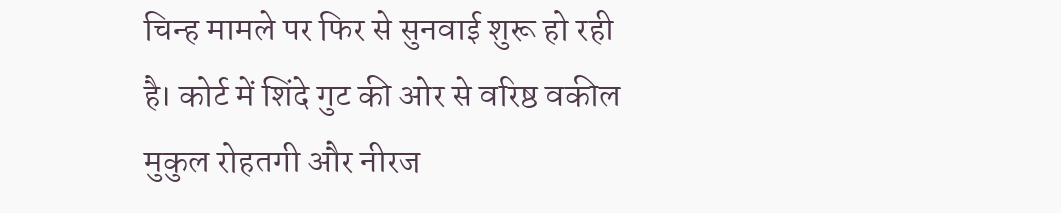चिन्ह मामले पर फिर से सुनवाई शुरू हो रही है। कोर्ट में शिंदे गुट की ओर से वरिष्ठ वकील मुकुल रोहतगी और नीरज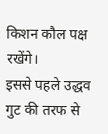किशन कौल पक्ष रखेंगे।
इससे पहले उद्धव गुट की तरफ से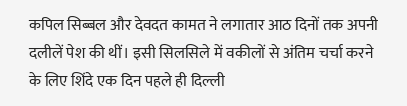कपिल सिब्बल और देवदत कामत ने लगातार आठ दिनों तक अपनी दलीलें पेश की थीं। इसी सिलसिले में वकीलों से अंतिम चर्चा करने के लिए शिंदे एक दिन पहले ही दिल्ली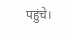पहुंचे।